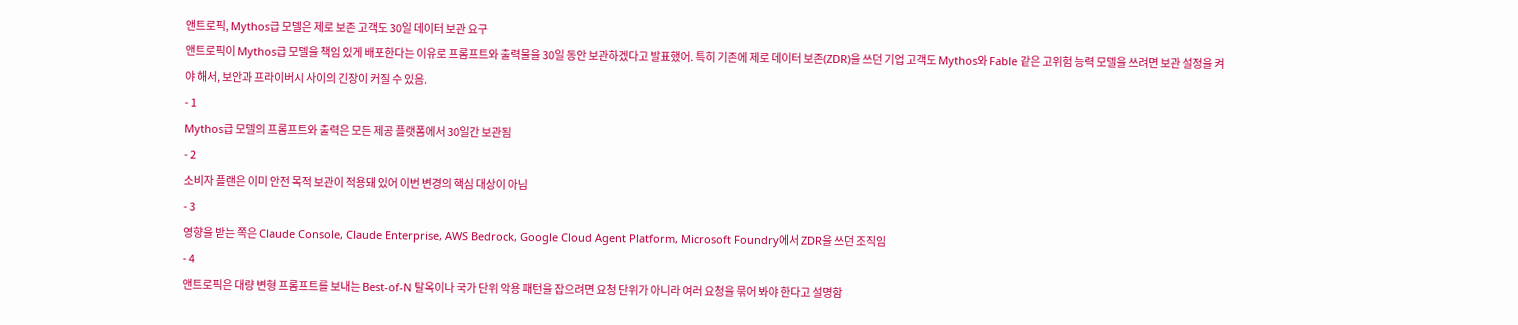앤트로픽, Mythos급 모델은 제로 보존 고객도 30일 데이터 보관 요구
앤트로픽이 Mythos급 모델을 책임 있게 배포한다는 이유로 프롬프트와 출력물을 30일 동안 보관하겠다고 발표했어. 특히 기존에 제로 데이터 보존(ZDR)을 쓰던 기업 고객도 Mythos와 Fable 같은 고위험 능력 모델을 쓰려면 보관 설정을 켜야 해서, 보안과 프라이버시 사이의 긴장이 커질 수 있음.
- 1
Mythos급 모델의 프롬프트와 출력은 모든 제공 플랫폼에서 30일간 보관됨
- 2
소비자 플랜은 이미 안전 목적 보관이 적용돼 있어 이번 변경의 핵심 대상이 아님
- 3
영향을 받는 쪽은 Claude Console, Claude Enterprise, AWS Bedrock, Google Cloud Agent Platform, Microsoft Foundry에서 ZDR을 쓰던 조직임
- 4
앤트로픽은 대량 변형 프롬프트를 보내는 Best-of-N 탈옥이나 국가 단위 악용 패턴을 잡으려면 요청 단위가 아니라 여러 요청을 묶어 봐야 한다고 설명함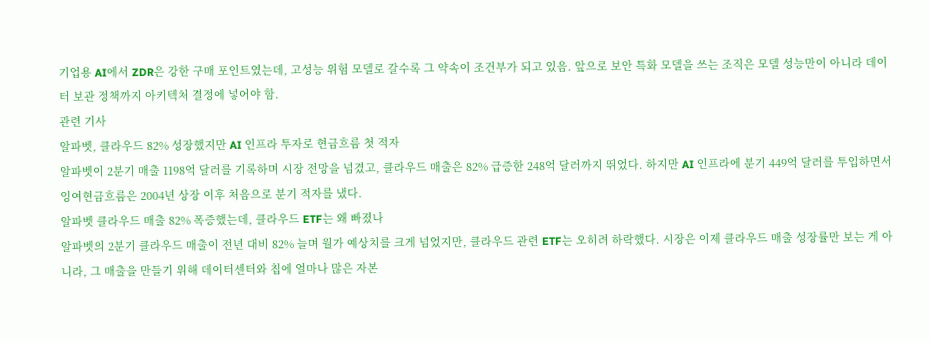기업용 AI에서 ZDR은 강한 구매 포인트였는데, 고성능 위험 모델로 갈수록 그 약속이 조건부가 되고 있음. 앞으로 보안 특화 모델을 쓰는 조직은 모델 성능만이 아니라 데이터 보관 정책까지 아키텍처 결정에 넣어야 함.
관련 기사
알파벳, 클라우드 82% 성장했지만 AI 인프라 투자로 현금흐름 첫 적자
알파벳이 2분기 매출 1198억 달러를 기록하며 시장 전망을 넘겼고, 클라우드 매출은 82% 급증한 248억 달러까지 뛰었다. 하지만 AI 인프라에 분기 449억 달러를 투입하면서 잉여현금흐름은 2004년 상장 이후 처음으로 분기 적자를 냈다.
알파벳 클라우드 매출 82% 폭증했는데, 클라우드 ETF는 왜 빠졌나
알파벳의 2분기 클라우드 매출이 전년 대비 82% 늘며 월가 예상치를 크게 넘었지만, 클라우드 관련 ETF는 오히려 하락했다. 시장은 이제 클라우드 매출 성장률만 보는 게 아니라, 그 매출을 만들기 위해 데이터센터와 칩에 얼마나 많은 자본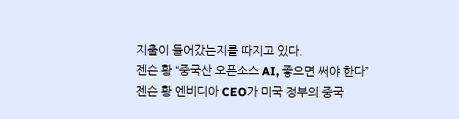지출이 들어갔는지를 따지고 있다.
젠슨 황 “중국산 오픈소스 AI, 좋으면 써야 한다”
젠슨 황 엔비디아 CEO가 미국 정부의 중국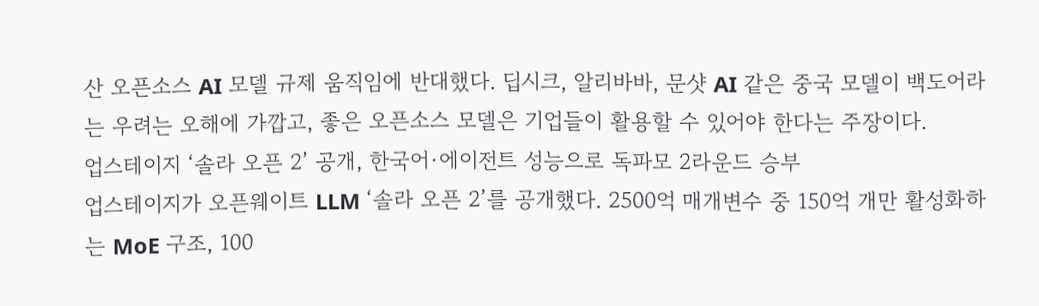산 오픈소스 AI 모델 규제 움직임에 반대했다. 딥시크, 알리바바, 문샷 AI 같은 중국 모델이 백도어라는 우려는 오해에 가깝고, 좋은 오픈소스 모델은 기업들이 활용할 수 있어야 한다는 주장이다.
업스테이지 ‘솔라 오픈 2’ 공개, 한국어·에이전트 성능으로 독파모 2라운드 승부
업스테이지가 오픈웨이트 LLM ‘솔라 오픈 2’를 공개했다. 2500억 매개변수 중 150억 개만 활성화하는 MoE 구조, 100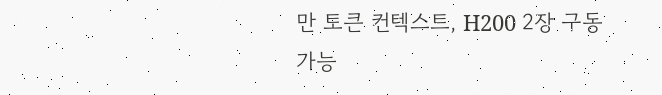만 토큰 컨텍스트, H200 2장 구동 가능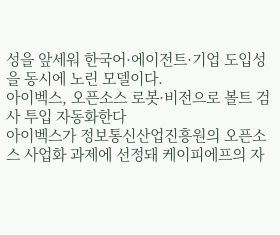성을 앞세워 한국어·에이전트·기업 도입성을 동시에 노린 모델이다.
아이벡스, 오픈소스 로봇·비전으로 볼트 검사 투입 자동화한다
아이벡스가 정보통신산업진흥원의 오픈소스 사업화 과제에 선정돼 케이피에프의 자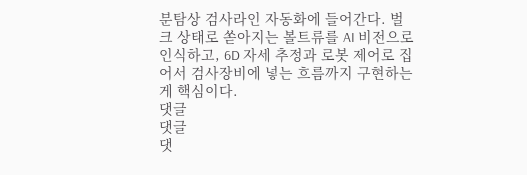분탐상 검사라인 자동화에 들어간다. 벌크 상태로 쏟아지는 볼트류를 AI 비전으로 인식하고, 6D 자세 추정과 로봇 제어로 집어서 검사장비에 넣는 흐름까지 구현하는 게 핵심이다.
댓글
댓글
댓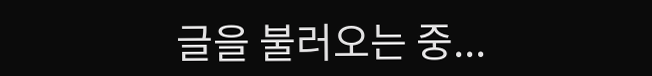글을 불러오는 중...